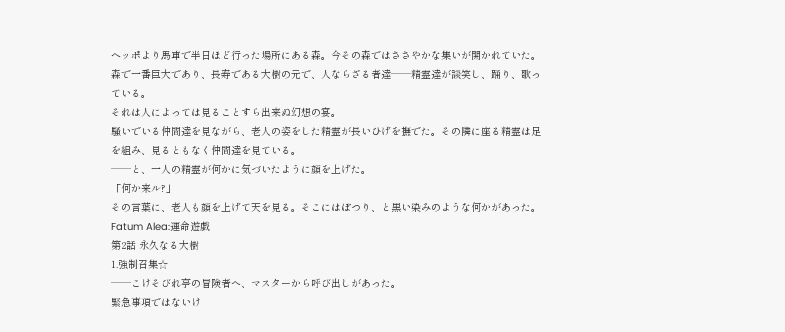ヘッポより馬車で半日ほど行った場所にある森。今その森ではささやかな集いが開かれていた。
森で一番巨大であり、長寿である大樹の元で、人ならざる者達──精霊達が談笑し、踊り、歌っている。
それは人によっては見ることすら出来ぬ幻想の宴。
騒いでいる仲間達を見ながら、老人の姿をした精霊が長いひげを撫でた。その隣に座る精霊は足を組み、見るともなく仲間達を見ている。
──と、一人の精霊が何かに気づいたように顔を上げた。
「何か来ル?」
その言葉に、老人も顔を上げて天を見る。そこにはぽつり、と黒い染みのような何かがあった。
Fatum Alea:運命遊戯
第2話 永久なる大樹
1.強制召集☆
──こけそびれ亭の冒険者へ、マスターから呼び出しがあった。
緊急事項ではないけ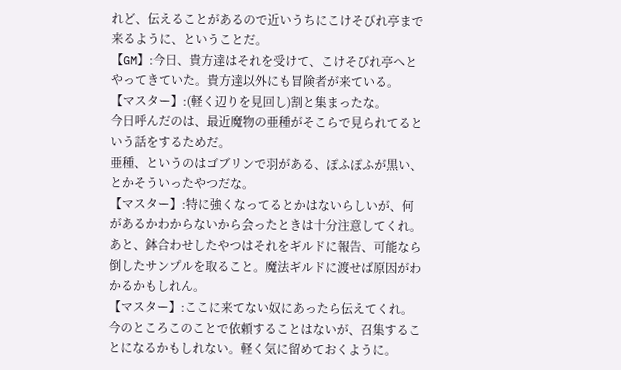れど、伝えることがあるので近いうちにこけそびれ亭まで来るように、ということだ。
【GM】:今日、貴方達はそれを受けて、こけそびれ亭へとやってきていた。貴方達以外にも冒険者が来ている。
【マスター】:(軽く辺りを見回し)割と集まったな。
今日呼んだのは、最近魔物の亜種がそこらで見られてるという話をするためだ。
亜種、というのはゴブリンで羽がある、ぽふぽふが黒い、とかそういったやつだな。
【マスター】:特に強くなってるとかはないらしいが、何があるかわからないから会ったときは十分注意してくれ。
あと、鉢合わせしたやつはそれをギルドに報告、可能なら倒したサンプルを取ること。魔法ギルドに渡せば原因がわかるかもしれん。
【マスター】:ここに来てない奴にあったら伝えてくれ。
今のところこのことで依頼することはないが、召集することになるかもしれない。軽く気に留めておくように。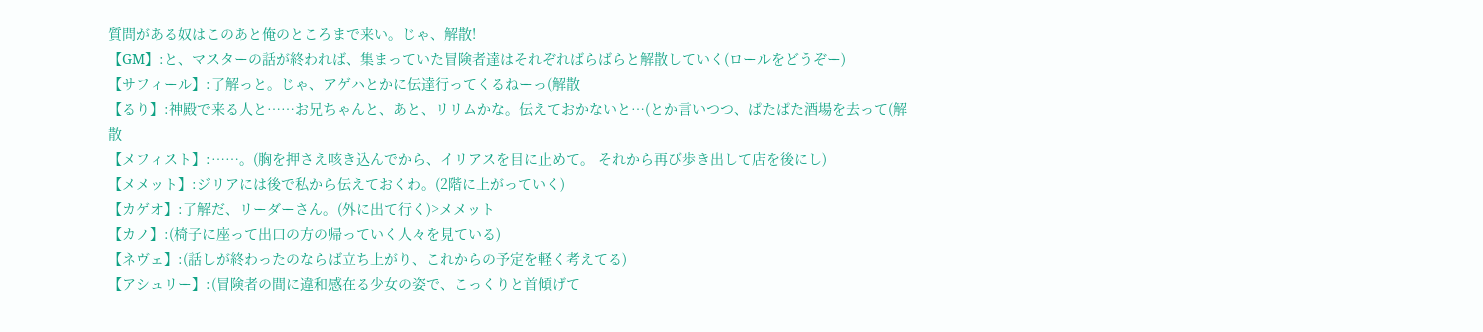質問がある奴はこのあと俺のところまで来い。じゃ、解散!
【GM】:と、マスターの話が終われば、集まっていた冒険者達はそれぞればらばらと解散していく(ロールをどうぞー)
【サフィール】:了解っと。じゃ、アゲハとかに伝達行ってくるねーっ(解散
【るり】:神殿で来る人と……お兄ちゃんと、あと、リリムかな。伝えておかないと…(とか言いつつ、ぱたぱた酒場を去って(解散
【メフィスト】:……。(胸を押さえ咳き込んでから、イリアスを目に止めて。 それから再び歩き出して店を後にし)
【メメット】:ジリアには後で私から伝えておくわ。(2階に上がっていく)
【カゲオ】:了解だ、リーダーさん。(外に出て行く)>メメット
【カノ】:(椅子に座って出口の方の帰っていく人々を見ている)
【ネヴェ】:(話しが終わったのならば立ち上がり、これからの予定を軽く考えてる)
【アシュリー】:(冒険者の間に違和感在る少女の姿で、こっくりと首傾げて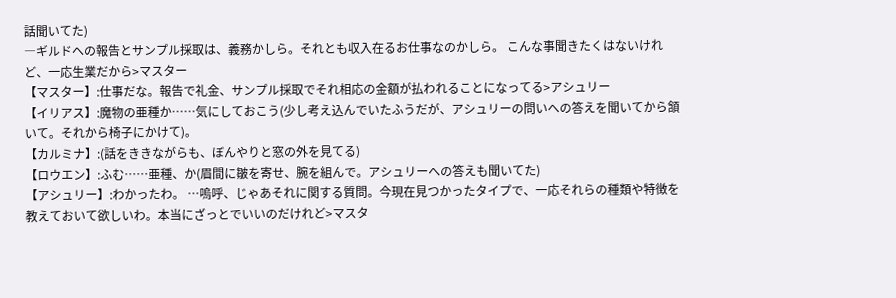話聞いてた)
―ギルドへの報告とサンプル採取は、義務かしら。それとも収入在るお仕事なのかしら。 こんな事聞きたくはないけれど、一応生業だから>マスター
【マスター】:仕事だな。報告で礼金、サンプル採取でそれ相応の金額が払われることになってる>アシュリー
【イリアス】:魔物の亜種か……気にしておこう(少し考え込んでいたふうだが、アシュリーの問いへの答えを聞いてから頷いて。それから椅子にかけて)。
【カルミナ】:(話をききながらも、ぼんやりと窓の外を見てる)
【ロウエン】:ふむ……亜種、か(眉間に皺を寄せ、腕を組んで。アシュリーへの答えも聞いてた)
【アシュリー】:わかったわ。 …嗚呼、じゃあそれに関する質問。今現在見つかったタイプで、一応それらの種類や特徴を教えておいて欲しいわ。本当にざっとでいいのだけれど>マスタ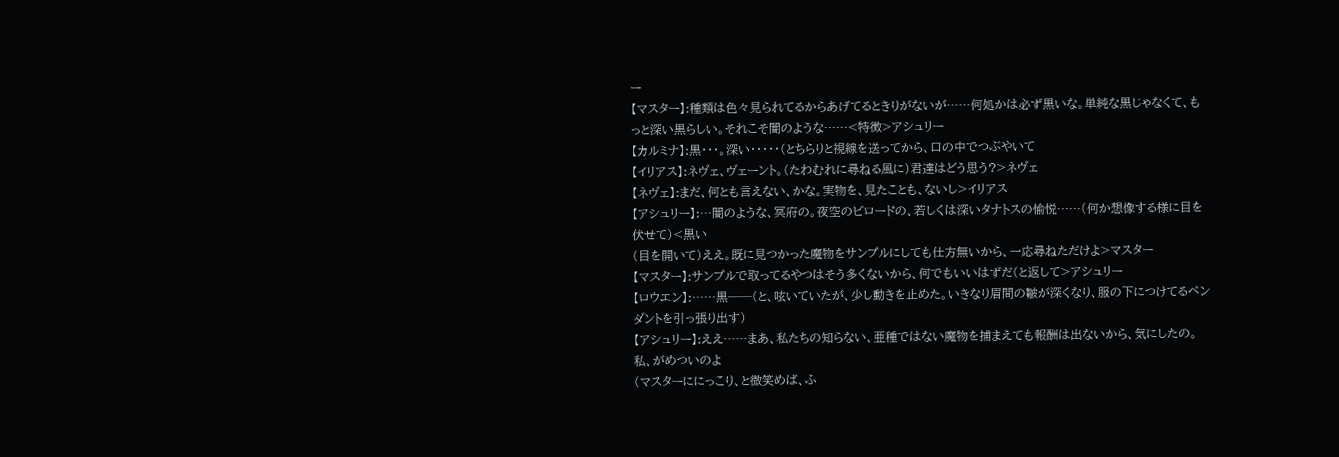ー
【マスター】:種類は色々見られてるからあげてるときりがないが……何処かは必ず黒いな。単純な黒じゃなくて、もっと深い黒らしい。それこそ闇のような……<特徴>アシュリー
【カルミナ】:黒・・・。深い・・・・・(とちらりと視線を送ってから、口の中でつぶやいて
【イリアス】:ネヴェ、ヴェーント。(たわむれに尋ねる風に)君達はどう思う?>ネヴェ
【ネヴェ】:まだ、何とも言えない、かな。実物を、見たことも、ないし>イリアス
【アシュリー】:…闇のような、冥府の。夜空のビロードの、若しくは深いタナトスの愉悦……(何か想像する様に目を伏せて)<黒い
(目を開いて)ええ。既に見つかった魔物をサンプルにしても仕方無いから、一応尋ねただけよ>マスター
【マスター】:サンプルで取ってるやつはそう多くないから、何でもいいはずだ(と返して>アシュリー
【ロウエン】:……黒──(と、呟いていたが、少し動きを止めた。いきなり眉間の皺が深くなり、服の下につけてるペンダントを引っ張り出す)
【アシュリー】:ええ……まあ、私たちの知らない、亜種ではない魔物を捕まえても報酬は出ないから、気にしたの。私、がめついのよ
(マスターににっこり、と微笑めば、ふ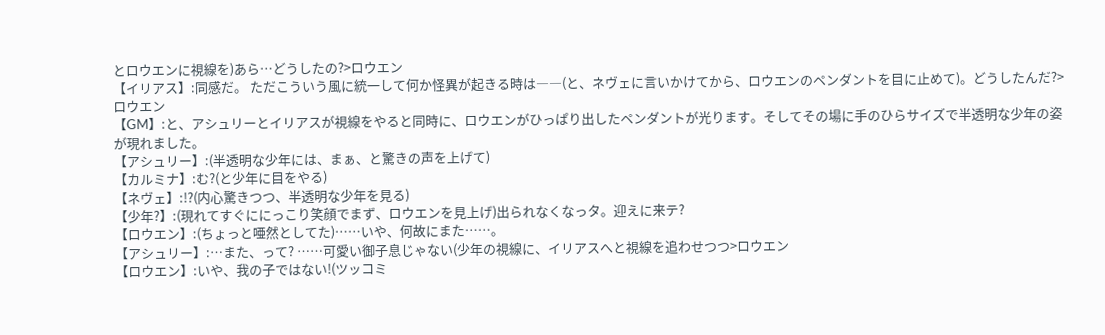とロウエンに視線を)あら…どうしたの?>ロウエン
【イリアス】:同感だ。 ただこういう風に統一して何か怪異が起きる時は――(と、ネヴェに言いかけてから、ロウエンのペンダントを目に止めて)。どうしたんだ?>ロウエン
【GM】:と、アシュリーとイリアスが視線をやると同時に、ロウエンがひっぱり出したペンダントが光ります。そしてその場に手のひらサイズで半透明な少年の姿が現れました。
【アシュリー】:(半透明な少年には、まぁ、と驚きの声を上げて)
【カルミナ】:む?(と少年に目をやる)
【ネヴェ】:!?(内心驚きつつ、半透明な少年を見る)
【少年?】:(現れてすぐににっこり笑顔でまず、ロウエンを見上げ)出られなくなっタ。迎えに来テ?
【ロウエン】:(ちょっと唖然としてた)……いや、何故にまた……。
【アシュリー】:…また、って? ……可愛い御子息じゃない(少年の視線に、イリアスへと視線を追わせつつ>ロウエン
【ロウエン】:いや、我の子ではない!(ツッコミ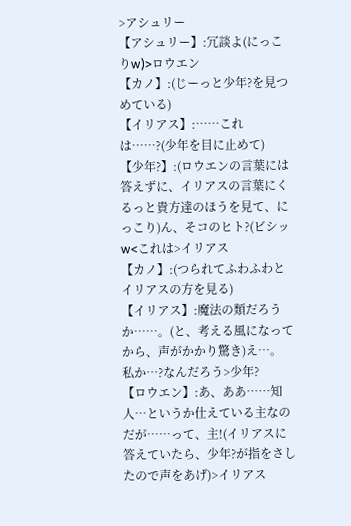>アシュリー
【アシュリー】:冗談よ(にっこりw)>ロウエン
【カノ】:(じーっと少年?を見つめている)
【イリアス】:……これは……?(少年を目に止めて)
【少年?】:(ロウエンの言葉には答えずに、イリアスの言葉にくるっと貴方達のほうを見て、にっこり)ん、そコのヒト?(ビシッw<これは>イリアス
【カノ】:(つられてふわふわとイリアスの方を見る)
【イリアス】:魔法の類だろうか……。(と、考える風になってから、声がかかり驚き)え…。 私か…?なんだろう>少年?
【ロウエン】:あ、ああ……知人…というか仕えている主なのだが……って、主!(イリアスに答えていたら、少年?が指をさしたので声をあげ)>イリアス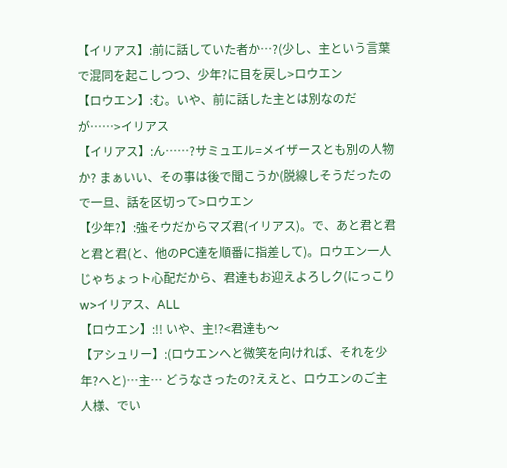【イリアス】:前に話していた者か…?(少し、主という言葉で混同を起こしつつ、少年?に目を戻し>ロウエン
【ロウエン】:む。いや、前に話した主とは別なのだが……>イリアス
【イリアス】:ん……?サミュエル=メイザースとも別の人物か? まぁいい、その事は後で聞こうか(脱線しそうだったので一旦、話を区切って>ロウエン
【少年?】:強そウだからマズ君(イリアス)。で、あと君と君と君と君(と、他のPC達を順番に指差して)。ロウエン一人じゃちょっト心配だから、君達もお迎えよろしク(にっこりw>イリアス、ALL
【ロウエン】:!! いや、主!?<君達も〜
【アシュリー】:(ロウエンへと微笑を向ければ、それを少年?へと)…主… どうなさったの?ええと、ロウエンのご主人様、でい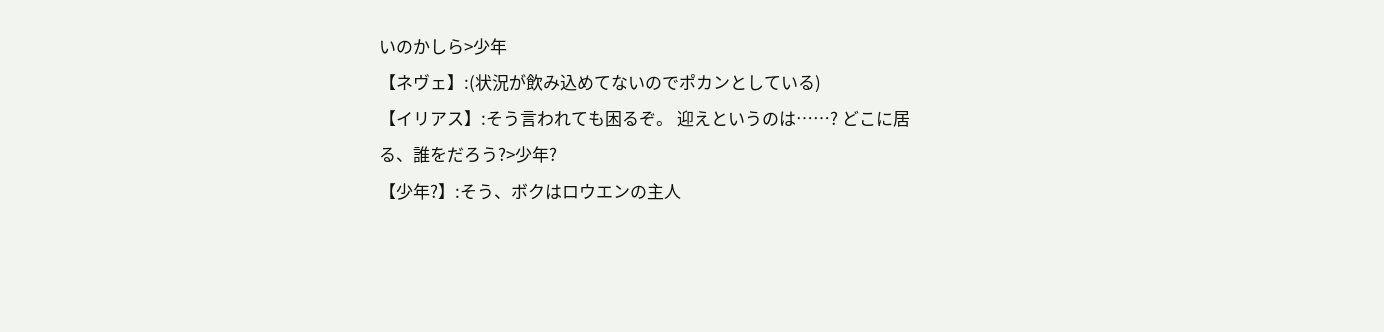いのかしら>少年
【ネヴェ】:(状況が飲み込めてないのでポカンとしている)
【イリアス】:そう言われても困るぞ。 迎えというのは……? どこに居る、誰をだろう?>少年?
【少年?】:そう、ボクはロウエンの主人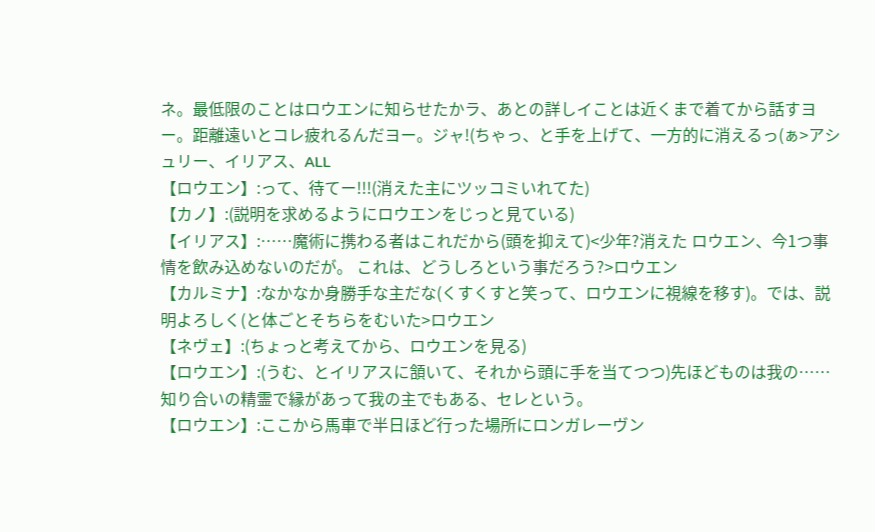ネ。最低限のことはロウエンに知らせたかラ、あとの詳しイことは近くまで着てから話すヨー。距離遠いとコレ疲れるんだヨー。ジャ!(ちゃっ、と手を上げて、一方的に消えるっ(ぁ>アシュリー、イリアス、ALL
【ロウエン】:って、待てー!!!(消えた主にツッコミいれてた)
【カノ】:(説明を求めるようにロウエンをじっと見ている)
【イリアス】:……魔術に携わる者はこれだから(頭を抑えて)<少年?消えた ロウエン、今1つ事情を飲み込めないのだが。 これは、どうしろという事だろう?>ロウエン
【カルミナ】:なかなか身勝手な主だな(くすくすと笑って、ロウエンに視線を移す)。では、説明よろしく(と体ごとそちらをむいた>ロウエン
【ネヴェ】:(ちょっと考えてから、ロウエンを見る)
【ロウエン】:(うむ、とイリアスに頷いて、それから頭に手を当てつつ)先ほどものは我の……知り合いの精霊で縁があって我の主でもある、セレという。
【ロウエン】:ここから馬車で半日ほど行った場所にロンガレーヴン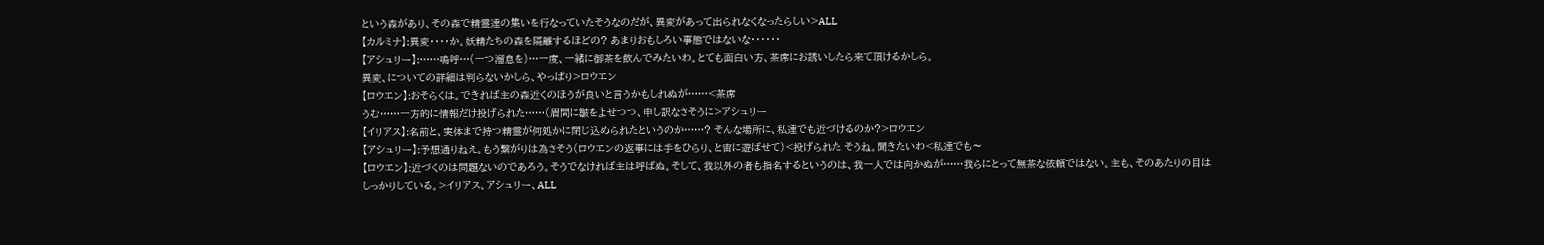という森があり、その森で精霊達の集いを行なっていたそうなのだが、異変があって出られなくなったらしい>ALL
【カルミナ】:異変・・・・か。妖精たちの森を隔離するほどの? あまりおもしろい事態ではないな・・・・・・
【アシュリー】:……嗚呼…(一つ溜息を)…一度、一緒に御茶を飲んでみたいわ。とても面白い方、茶席にお誘いしたら来て頂けるかしら。
異変、についての詳細は判らないかしら、やっぱり>ロウエン
【ロウエン】:おそらくは。できれば主の森近くのほうが良いと言うかもしれぬが……<茶席
うむ……一方的に情報だけ投げられた……(眉間に皺をよせつつ、申し訳なさそうに>アシュリー
【イリアス】:名前と、実体まで持つ精霊が何処かに閉じ込められたというのか……? そんな場所に、私達でも近づけるのか?>ロウエン
【アシュリー】:予想通りねえ。もう繋がりは為さそう(ロウエンの返事には手をひらり、と宙に遊ばせて)<投げられた そうね。聞きたいわ<私達でも〜
【ロウエン】:近づくのは問題ないのであろう。そうでなければ主は呼ばぬ。そして、我以外の者も指名するというのは、我一人では向かぬが……我らにとって無茶な依頼ではない。主も、そのあたりの目はしっかりしている。>イリアス、アシュリー、ALL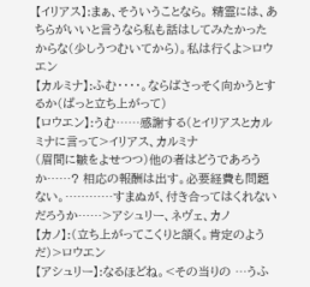【イリアス】:まぁ、そういうことなら。 精霊には、あちらがいいと言うなら私も話はしてみたかったからな(少しうつむいてから)。私は行くよ>ロウエン
【カルミナ】:ふむ・・・・。ならばさっそく向かうとするか(ぱっと立ち上がって)
【ロウエン】:うむ……感謝する(とイリアスとカルミナに言って>イリアス、カルミナ
(眉間に皺をよせつつ)他の者はどうであろうか……? 相応の報酬は出す。必要経費も問題ない。…………すまぬが、付き合ってはくれないだろうか……>アシュリー、ネヴェ、カノ
【カノ】:(立ち上がってこくりと頷く。肯定のようだ)>ロウエン
【アシュリー】:なるほどね。<その当りの …うふ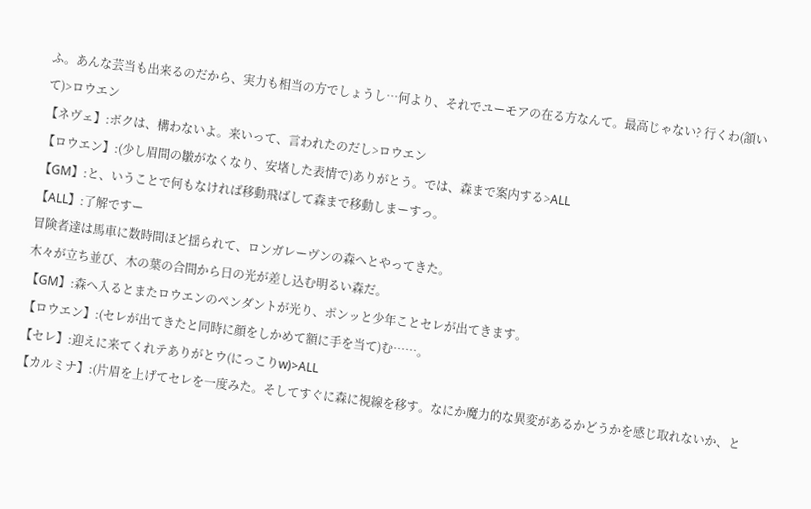ふ。あんな芸当も出来るのだから、実力も相当の方でしょうし…何より、それでユーモアの在る方なんて。最高じゃない? 行くわ(頷いて)>ロウエン
【ネヴェ】:ボクは、構わないよ。来いって、言われたのだし>ロウエン
【ロウエン】:(少し眉間の皺がなくなり、安堵した表情で)ありがとう。では、森まで案内する>ALL
【GM】:と、いうことで何もなければ移動飛ばして森まで移動しまーすっ。
【ALL】:了解ですー
冒険者達は馬車に数時間ほど揺られて、ロンガレーヴンの森へとやってきた。
木々が立ち並び、木の葉の合間から日の光が差し込む明るい森だ。
【GM】:森へ入るとまたロウエンのペンダントが光り、ポンッと少年ことセレが出てきます。
【ロウエン】:(セレが出てきたと同時に顔をしかめて額に手を当て)む……。
【セレ】:迎えに来てくれテありがとウ(にっこりw)>ALL
【カルミナ】:(片眉を上げてセレを一度みた。そしてすぐに森に視線を移す。なにか魔力的な異変があるかどうかを感じ取れないか、と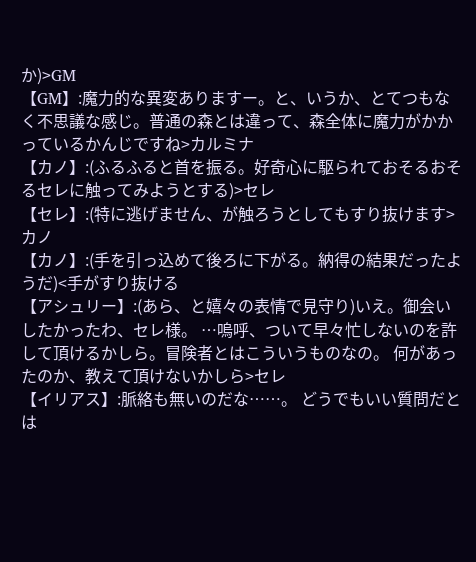か)>GM
【GM】:魔力的な異変ありますー。と、いうか、とてつもなく不思議な感じ。普通の森とは違って、森全体に魔力がかかっているかんじですね>カルミナ
【カノ】:(ふるふると首を振る。好奇心に駆られておそるおそるセレに触ってみようとする)>セレ
【セレ】:(特に逃げません、が触ろうとしてもすり抜けます>カノ
【カノ】:(手を引っ込めて後ろに下がる。納得の結果だったようだ)<手がすり抜ける
【アシュリー】:(あら、と嬉々の表情で見守り)いえ。御会いしたかったわ、セレ様。 …嗚呼、ついて早々忙しないのを許して頂けるかしら。冒険者とはこういうものなの。 何があったのか、教えて頂けないかしら>セレ
【イリアス】:脈絡も無いのだな……。 どうでもいい質問だとは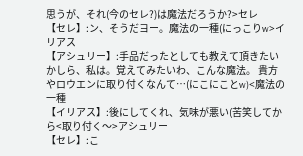思うが、それ(今のセレ?)は魔法だろうか?>セレ
【セレ】:ン、そうだヨー。魔法の一種(にっこりw>イリアス
【アシュリー】:手品だったとしても教えて頂きたいかしら、私は。覚えてみたいわ、こんな魔法。 貴方やロウエンに取り付くなんて…(にこにことw)<魔法の一種
【イリアス】:後にしてくれ、気味が悪い(苦笑してから<取り付く〜>アシュリー
【セレ】:こ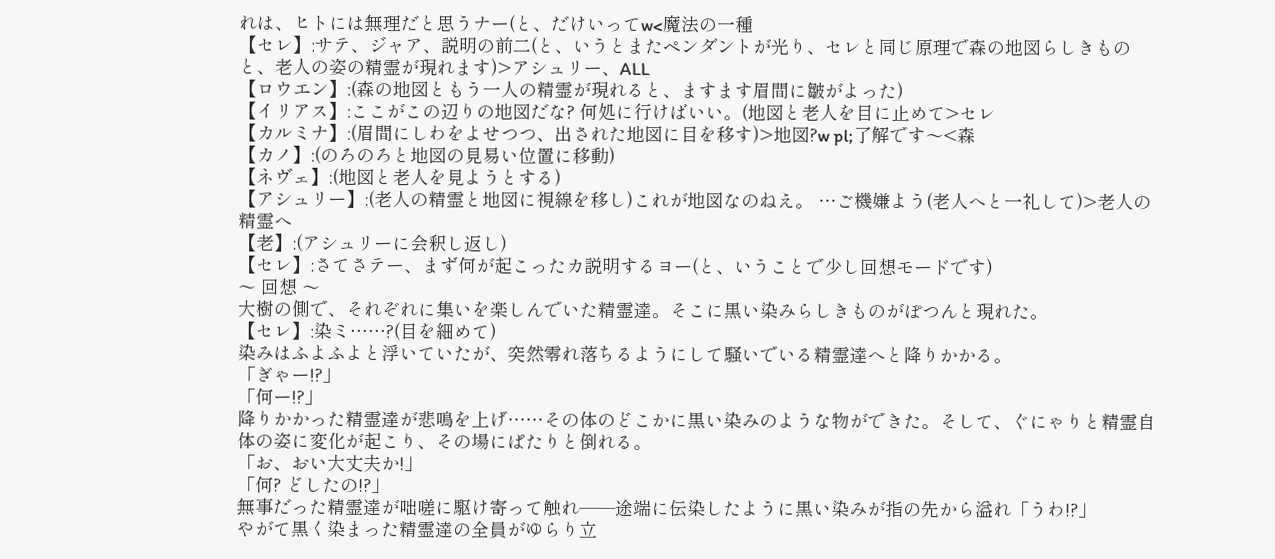れは、ヒトには無理だと思うナー(と、だけいってw<魔法の一種
【セレ】:サテ、ジャア、説明の前二(と、いうとまたペンダントが光り、セレと同じ原理で森の地図らしきものと、老人の姿の精霊が現れます)>アシュリー、ALL
【ロウエン】:(森の地図ともう一人の精霊が現れると、ますます眉間に皺がよった)
【イリアス】:ここがこの辺りの地図だな? 何処に行けばいい。(地図と老人を目に止めて>セレ
【カルミナ】:(眉間にしわをよせつつ、出された地図に目を移す)>地図?w pl;了解です〜<森
【カノ】:(のろのろと地図の見易い位置に移動)
【ネヴェ】:(地図と老人を見ようとする)
【アシュリー】:(老人の精霊と地図に視線を移し)これが地図なのねえ。 …ご機嫌よう(老人へと一礼して)>老人の精霊へ
【老】:(アシュリーに会釈し返し)
【セレ】:さてさテー、まず何が起こったカ説明するヨー(と、いうことで少し回想モードです)
〜 回想 〜
大樹の側で、それぞれに集いを楽しんでいた精霊達。そこに黒い染みらしきものがぽつんと現れた。
【セレ】:染ミ……?(目を細めて)
染みはふよふよと浮いていたが、突然零れ落ちるようにして騒いでいる精霊達へと降りかかる。
「ぎゃー!?」
「何ー!?」
降りかかった精霊達が悲鳴を上げ……その体のどこかに黒い染みのような物ができた。そして、ぐにゃりと精霊自体の姿に変化が起こり、その場にぱたりと倒れる。
「お、おい大丈夫か!」
「何? どしたの!?」
無事だった精霊達が咄嗟に駆け寄って触れ──途端に伝染したように黒い染みが指の先から溢れ「うわ!?」
やがて黒く染まった精霊達の全員がゆらり立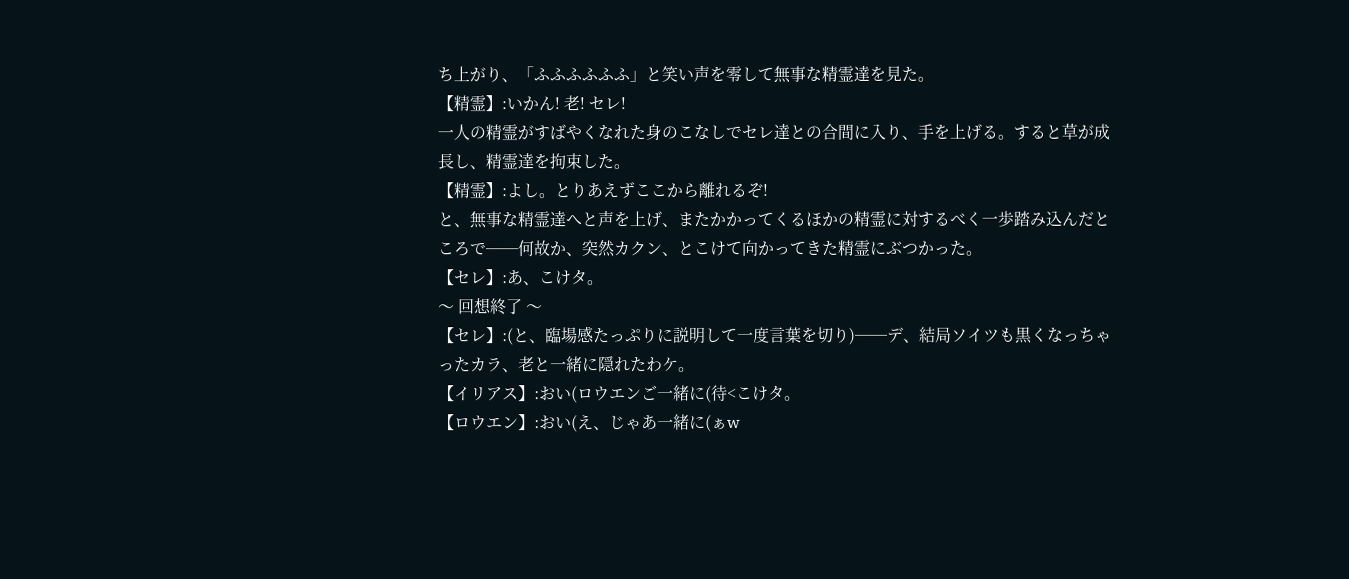ち上がり、「ふふふふふふ」と笑い声を零して無事な精霊達を見た。
【精霊】:いかん! 老! セレ!
一人の精霊がすばやくなれた身のこなしでセレ達との合間に入り、手を上げる。すると草が成長し、精霊達を拘束した。
【精霊】:よし。とりあえずここから離れるぞ!
と、無事な精霊達へと声を上げ、またかかってくるほかの精霊に対するべく一歩踏み込んだところで──何故か、突然カクン、とこけて向かってきた精霊にぶつかった。
【セレ】:あ、こけタ。
〜 回想終了 〜
【セレ】:(と、臨場感たっぷりに説明して一度言葉を切り)──デ、結局ソイツも黒くなっちゃったカラ、老と一緒に隠れたわケ。
【イリアス】:おい(ロウエンご一緒に(待<こけタ。
【ロウエン】:おい(え、じゃあ一緒に(ぁw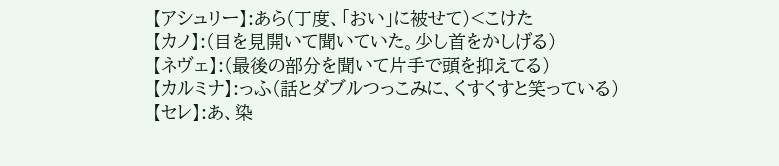【アシュリー】:あら(丁度、「おい」に被せて)<こけた
【カノ】:(目を見開いて聞いていた。少し首をかしげる)
【ネヴェ】:(最後の部分を聞いて片手で頭を抑えてる)
【カルミナ】:っふ(話とダブルつっこみに、くすくすと笑っている)
【セレ】:あ、染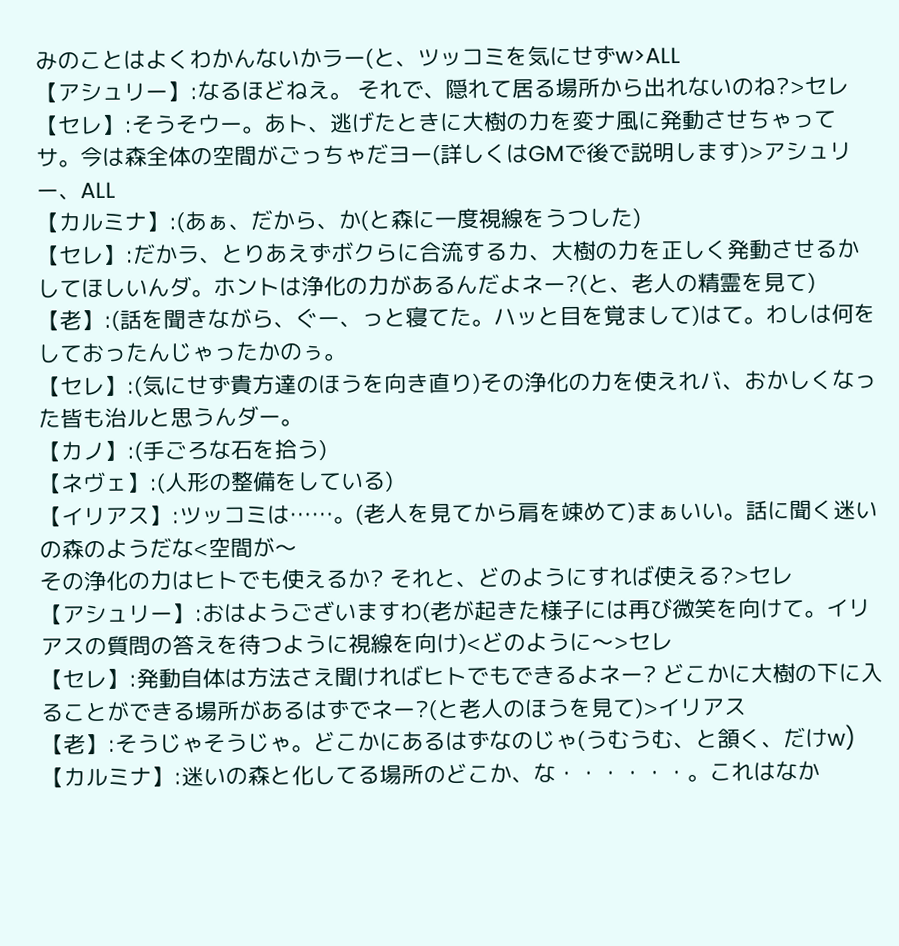みのことはよくわかんないかラー(と、ツッコミを気にせずw>ALL
【アシュリー】:なるほどねえ。 それで、隠れて居る場所から出れないのね?>セレ
【セレ】:そうそウー。あト、逃げたときに大樹の力を変ナ風に発動させちゃってサ。今は森全体の空間がごっちゃだヨー(詳しくはGMで後で説明します)>アシュリー、ALL
【カルミナ】:(あぁ、だから、か(と森に一度視線をうつした)
【セレ】:だかラ、とりあえずボクらに合流するカ、大樹の力を正しく発動させるかしてほしいんダ。ホントは浄化の力があるんだよネー?(と、老人の精霊を見て)
【老】:(話を聞きながら、ぐー、っと寝てた。ハッと目を覚まして)はて。わしは何をしておったんじゃったかのぅ。
【セレ】:(気にせず貴方達のほうを向き直り)その浄化の力を使えれバ、おかしくなった皆も治ルと思うんダー。
【カノ】:(手ごろな石を拾う)
【ネヴェ】:(人形の整備をしている)
【イリアス】:ツッコミは……。(老人を見てから肩を竦めて)まぁいい。話に聞く迷いの森のようだな<空間が〜
その浄化の力はヒトでも使えるか? それと、どのようにすれば使える?>セレ
【アシュリー】:おはようございますわ(老が起きた様子には再び微笑を向けて。イリアスの質問の答えを待つように視線を向け)<どのように〜>セレ
【セレ】:発動自体は方法さえ聞ければヒトでもできるよネー? どこかに大樹の下に入ることができる場所があるはずでネー?(と老人のほうを見て)>イリアス
【老】:そうじゃそうじゃ。どこかにあるはずなのじゃ(うむうむ、と頷く、だけw)
【カルミナ】:迷いの森と化してる場所のどこか、な・・・・・・。これはなか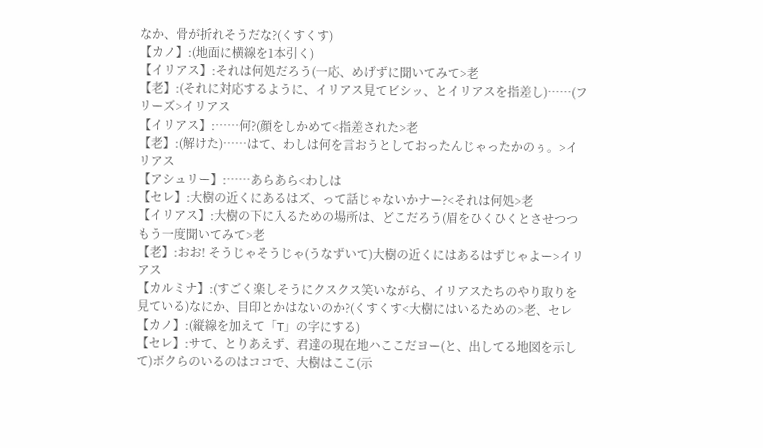なか、骨が折れそうだな?(くすくす)
【カノ】:(地面に横線を1本引く)
【イリアス】:それは何処だろう(一応、めげずに聞いてみて>老
【老】:(それに対応するように、イリアス見てビシッ、とイリアスを指差し)……(フリーズ>イリアス
【イリアス】:……何?(顔をしかめて<指差された>老
【老】:(解けた)……はて、わしは何を言おうとしておったんじゃったかのぅ。>イリアス
【アシュリー】:……あらあら<わしは
【セレ】:大樹の近くにあるはズ、って話じゃないかナー?<それは何処>老
【イリアス】:大樹の下に入るための場所は、どこだろう(眉をひくひくとさせつつもう一度聞いてみて>老
【老】:おお! そうじゃそうじゃ(うなずいて)大樹の近くにはあるはずじゃよー>イリアス
【カルミナ】:(すごく楽しそうにクスクス笑いながら、イリアスたちのやり取りを見ている)なにか、目印とかはないのか?(くすくす<大樹にはいるための>老、セレ
【カノ】:(縦線を加えて「T」の字にする)
【セレ】:サて、とりあえず、君達の現在地ハここだヨー(と、出してる地図を示して)ボクらのいるのはココで、大樹はここ(示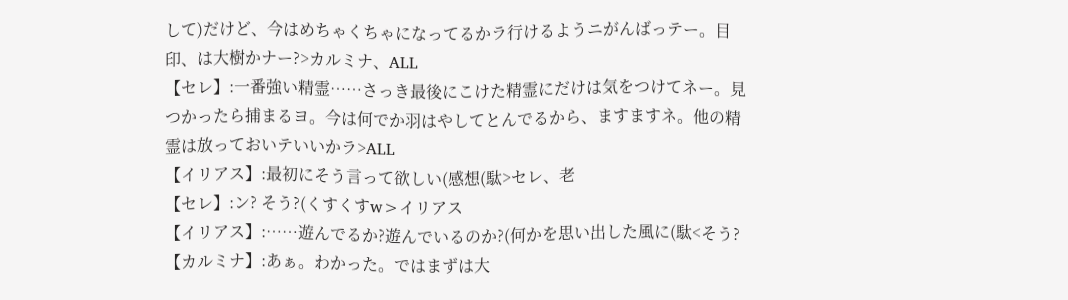して)だけど、今はめちゃくちゃになってるかラ行けるようニがんばっテー。目印、は大樹かナー?>カルミナ、ALL
【セレ】:一番強い精霊……さっき最後にこけた精霊にだけは気をつけてネー。見つかったら捕まるヨ。今は何でか羽はやしてとんでるから、ますますネ。他の精霊は放っておいテいいかラ>ALL
【イリアス】:最初にそう言って欲しい(感想(駄>セレ、老
【セレ】:ン? そう?(くすくすw>イリアス
【イリアス】:……遊んでるか?遊んでいるのか?(何かを思い出した風に(駄<そう?
【カルミナ】:あぁ。わかった。ではまずは大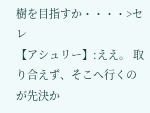樹を目指すか・・・・>セレ
【アシュリー】:ええ。 取り合えず、そこへ行くのが先決か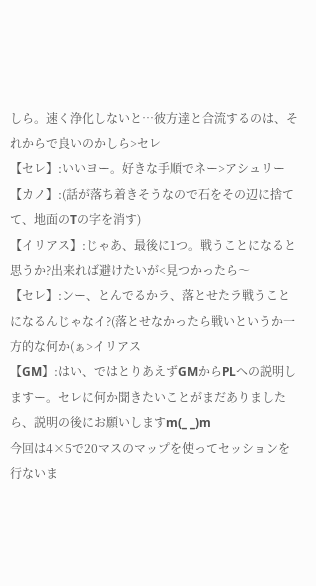しら。速く浄化しないと…彼方達と合流するのは、それからで良いのかしら>セレ
【セレ】:いいヨー。好きな手順でネー>アシュリー
【カノ】:(話が落ち着きそうなので石をその辺に捨てて、地面のTの字を消す)
【イリアス】:じゃあ、最後に1つ。戦うことになると思うか?出来れば避けたいが<見つかったら〜
【セレ】:ンー、とんでるかラ、落とせたラ戦うことになるんじゃなイ?(落とせなかったら戦いというか一方的な何か(ぁ>イリアス
【GM】:はい、ではとりあえずGMからPLへの説明しますー。セレに何か聞きたいことがまだありましたら、説明の後にお願いしますm(_ _)m
今回は4×5で20マスのマップを使ってセッションを行ないま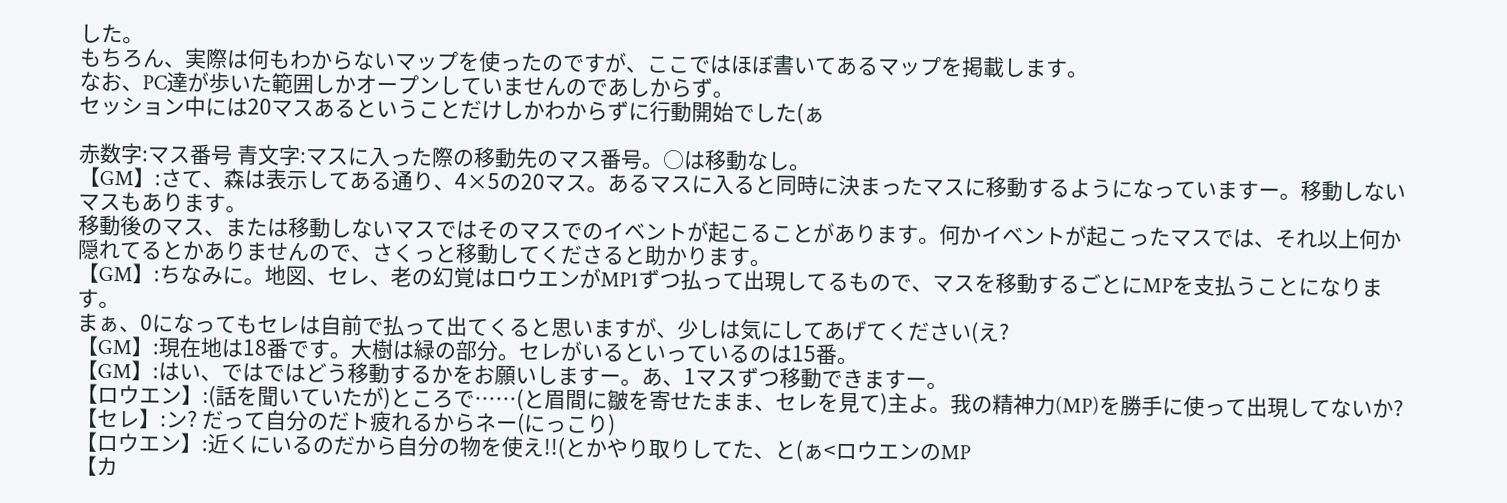した。
もちろん、実際は何もわからないマップを使ったのですが、ここではほぼ書いてあるマップを掲載します。
なお、PC達が歩いた範囲しかオープンしていませんのであしからず。
セッション中には20マスあるということだけしかわからずに行動開始でした(ぁ

赤数字:マス番号 青文字:マスに入った際の移動先のマス番号。○は移動なし。
【GM】:さて、森は表示してある通り、4×5の20マス。あるマスに入ると同時に決まったマスに移動するようになっていますー。移動しないマスもあります。
移動後のマス、または移動しないマスではそのマスでのイベントが起こることがあります。何かイベントが起こったマスでは、それ以上何か隠れてるとかありませんので、さくっと移動してくださると助かります。
【GM】:ちなみに。地図、セレ、老の幻覚はロウエンがMP1ずつ払って出現してるもので、マスを移動するごとにMPを支払うことになります。
まぁ、0になってもセレは自前で払って出てくると思いますが、少しは気にしてあげてください(え?
【GM】:現在地は18番です。大樹は緑の部分。セレがいるといっているのは15番。
【GM】:はい、ではではどう移動するかをお願いしますー。あ、1マスずつ移動できますー。
【ロウエン】:(話を聞いていたが)ところで……(と眉間に皺を寄せたまま、セレを見て)主よ。我の精神力(MP)を勝手に使って出現してないか?
【セレ】:ン? だって自分のだト疲れるからネー(にっこり)
【ロウエン】:近くにいるのだから自分の物を使え!!(とかやり取りしてた、と(ぁ<ロウエンのMP
【カ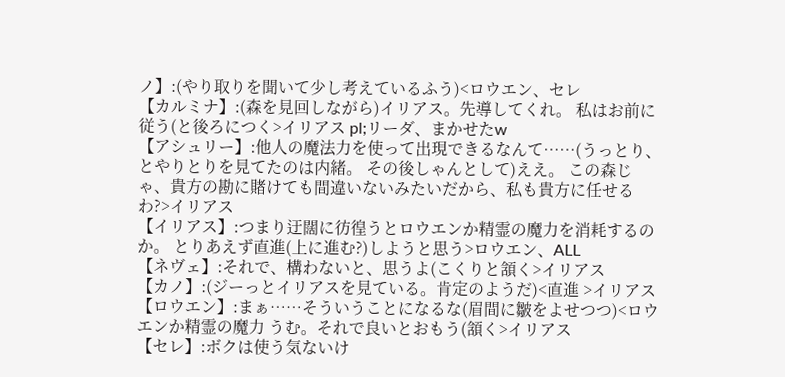ノ】:(やり取りを聞いて少し考えているふう)<ロウエン、セレ
【カルミナ】:(森を見回しながら)イリアス。先導してくれ。 私はお前に従う(と後ろにつく>イリアス pl;リーダ、まかせたw
【アシュリー】:他人の魔法力を使って出現できるなんて……(うっとり、とやりとりを見てたのは内緒。 その後しゃんとして)ええ。 この森じゃ、貴方の勘に賭けても間違いないみたいだから、私も貴方に任せるわ?>イリアス
【イリアス】:つまり迂闊に彷徨うとロウエンか精霊の魔力を消耗するのか。 とりあえず直進(上に進む?)しようと思う>ロウエン、ALL
【ネヴェ】:それで、構わないと、思うよ(こくりと頷く>イリアス
【カノ】:(ジーっとイリアスを見ている。肯定のようだ)<直進 >イリアス
【ロウエン】:まぁ……そういうことになるな(眉間に皺をよせつつ)<ロウエンか精霊の魔力 うむ。それで良いとおもう(頷く>イリアス
【セレ】:ボクは使う気ないけ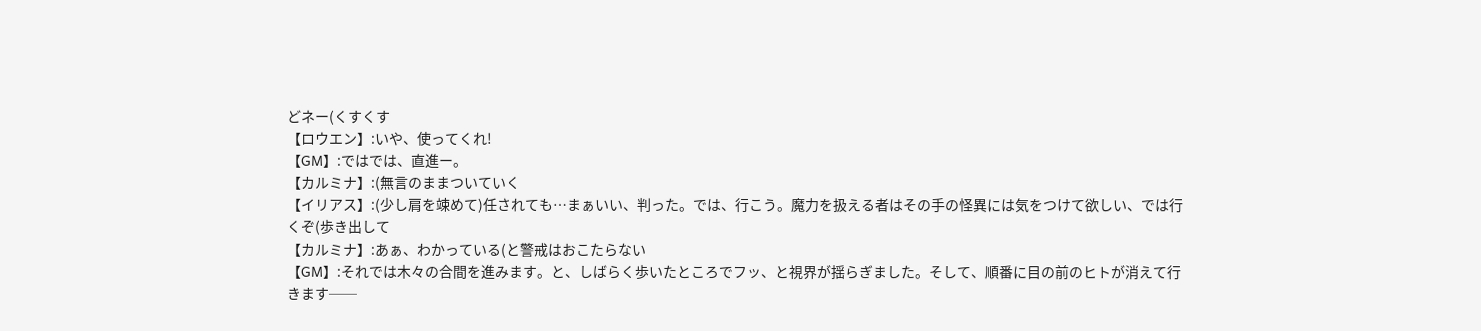どネー(くすくす
【ロウエン】:いや、使ってくれ!
【GM】:ではでは、直進ー。
【カルミナ】:(無言のままついていく
【イリアス】:(少し肩を竦めて)任されても…まぁいい、判った。では、行こう。魔力を扱える者はその手の怪異には気をつけて欲しい、では行くぞ(歩き出して
【カルミナ】:あぁ、わかっている(と警戒はおこたらない
【GM】:それでは木々の合間を進みます。と、しばらく歩いたところでフッ、と視界が揺らぎました。そして、順番に目の前のヒトが消えて行きます──